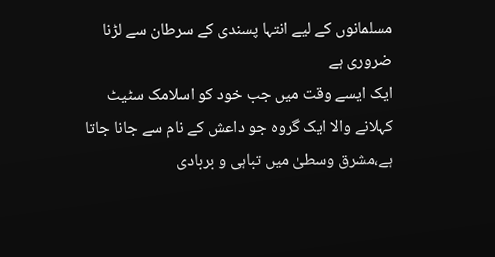مسلمانوں کے لیے انتہا پسندی کے سرطان سے لڑنا ضروری ہے
ایک ایسے وقت میں جب خود کو اسلامک سٹیٹ کہلانے والا ایک گروہ جو داعش کے نام سے جانا جاتا ہے،مشرق وسطیٰ میں تباہی و بربادی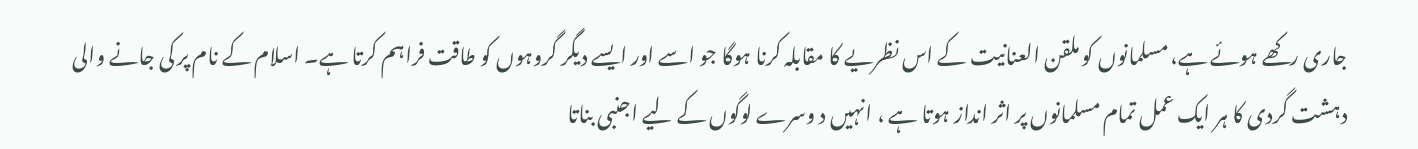جاری رکھے ہوئے ہے، مسلمانوں کو ملقن العنانیت کے اس نظریے کا مقابلہ کرنا ہوگا جو اسے اور ایسے دیگر گروہوں کو طاقت فراہم کرتا ہے۔ اسلام کے نام پر کی جانے والی دہشت گردی کا ہر ایک عمل تمام مسلمانوں پر اثر انداز ہوتا ہے ، انہیں د وسرے لوگوں کے لیے اجنبی بناتا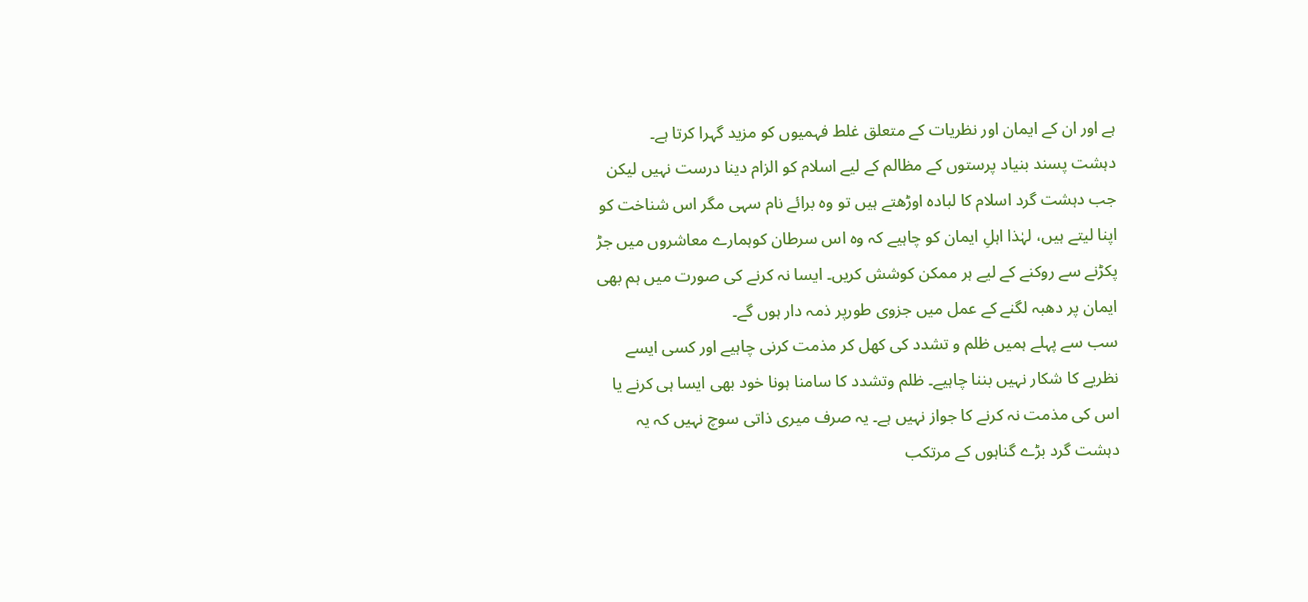ہے اور ان کے ایمان اور نظریات کے متعلق غلط فہمیوں کو مزید گہرا کرتا ہے۔
دہشت پسند بنیاد پرستوں کے مظالم کے لیے اسلام کو الزام دینا درست نہیں لیکن جب دہشت گرد اسلام کا لبادہ اوڑھتے ہیں تو وہ برائے نام سہی مگر اس شناخت کو اپنا لیتے ہیں، لہٰذا اہلِ ایمان کو چاہیے کہ وہ اس سرطان کوہمارے معاشروں میں جڑ پکڑنے سے روکنے کے لیے ہر ممکن کوشش کریں۔ ایسا نہ کرنے کی صورت میں ہم بھی ایمان پر دھبہ لگنے کے عمل میں جزوی طورپر ذمہ دار ہوں گے۔
سب سے پہلے ہمیں ظلم و تشدد کی کھل کر مذمت کرنی چاہیے اور کسی ایسے نظریے کا شکار نہیں بننا چاہیے۔ ظلم وتشدد کا سامنا ہونا خود بھی ایسا ہی کرنے یا اس کی مذمت نہ کرنے کا جواز نہیں ہے۔ یہ صرف میری ذاتی سوچ نہیں کہ یہ دہشت گرد بڑے گناہوں کے مرتکب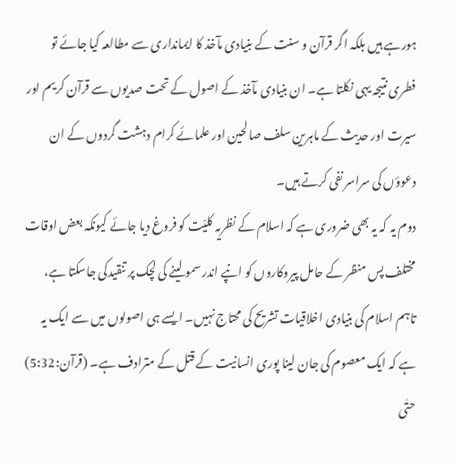ہورہے ہیں بلکہ اگر قرآن و سنت کے بنیادی مآخذ کا ایمانداری سے مطالعہ کیا جائے تو فطری نتیجہ یہی نکلتا ہے۔ ان بنیادی مآخذ کے اصول کے تحت صدیوں سے قرآن کریم اور سیرت اور حدیث کے ماہرین سلف صالحین اور علمائے کرام دہشت گردوں کے ان دعوؤں کی سراسر نفی کرتے ہیں۔
دوم یہ کہ یہ بھی ضروری ہے کہ اسلام کے نظریہ کلیّت کو فروغ دیا جائے کیونکہ بعض اوقات مختلف پس منظر کے حامل پیروکاروں کو انپے اندر سمو لینے کی لچک پر تنقیدکی جاسکتا ہے، تاہم اسلام کی بنیادی اخلاقیات تشریح کی محتاج نہیں۔ ایسے ہی اصولوں میں سے ایک یہ ہے کہ ایک معصوم کی جان لینا پوری انسانیت کے قتل کے مترادف ہے۔ (قرآن:5:32) حتٰی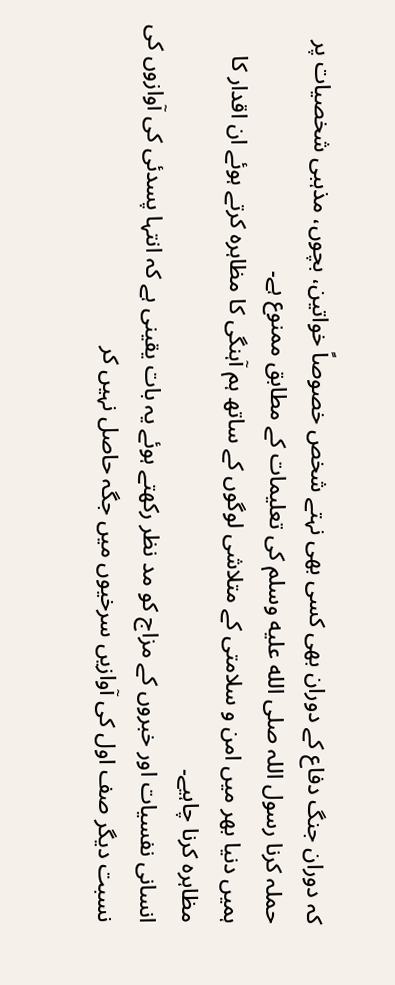کہ دوران جنگ دفاع کے دوران بھی کسی بھی نہتے شخص خصوصاً خواتین، بچوں، مذہبی شخصیات پر حملہ کرنا رسول اللہ صلى الله عليه وسلم کی تعلیمات کے مطابق ممنوع ہے۔
ہمیں دنیا بھر میں امن و سلامتی کے متلاشی لوگوں کے ساتھ ہم آہنگی کا مظاہرہ کرتے ہوئے ان اقدار کا مظاہرہ کرنا چاہیے۔
انسانی نفسیات اور خبروں کے مزاج کو مد نظر رکھتے ہوئے یہ بات یقینی ہے کہ انتہا پسدئی کی آوازوں کی نسبت دیگر صف اول کی آوازیں سرخیوں میں جگہ حاصل نہیں کر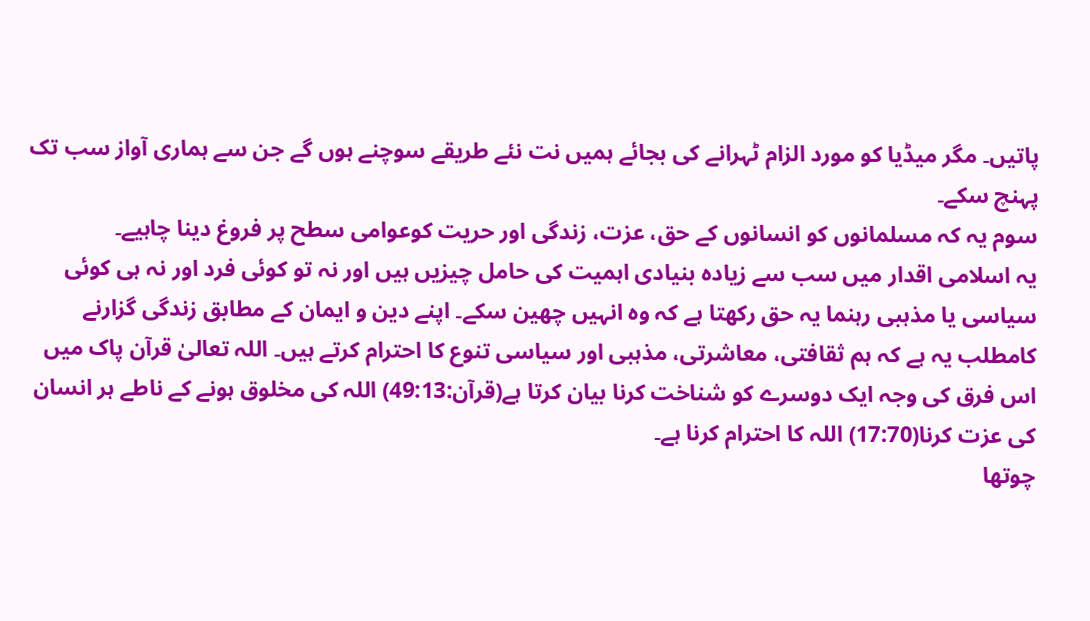پاتیں۔ مگر میڈیا کو مورد الزام ٹہرانے کی بجائے ہمیں نت نئے طریقے سوچنے ہوں گے جن سے ہماری آواز سب تک پہنچ سکے۔
سوم یہ کہ مسلمانوں کو انسانوں کے حق، عزت، زندگی اور حریت کوعوامی سطح پر فروغ دینا چاہیے۔
یہ اسلامی اقدار میں سب سے زیادہ بنیادی اہمیت کی حامل چیزیں ہیں اور نہ تو کوئی فرد اور نہ ہی کوئی سیاسی یا مذہبی رہنما یہ حق رکھتا ہے کہ وہ انہیں چھین سکے۔ اپنے دین و ایمان کے مطابق زندگی گزارنے کامطلب یہ ہے کہ ہم ثقافتی، معاشرتی، مذہبی اور سیاسی تنوع کا احترام کرتے ہیں۔ اللہ تعالیٰ قرآن پاک میں اس فرق کی وجہ ایک دوسرے کو شناخت کرنا بیان کرتا ہے(قرآن:49:13) اللہ کی مخلوق ہونے کے ناطے ہر انسان کی عزت کرنا(17:70) اللہ کا احترام کرنا ہے۔
چوتھا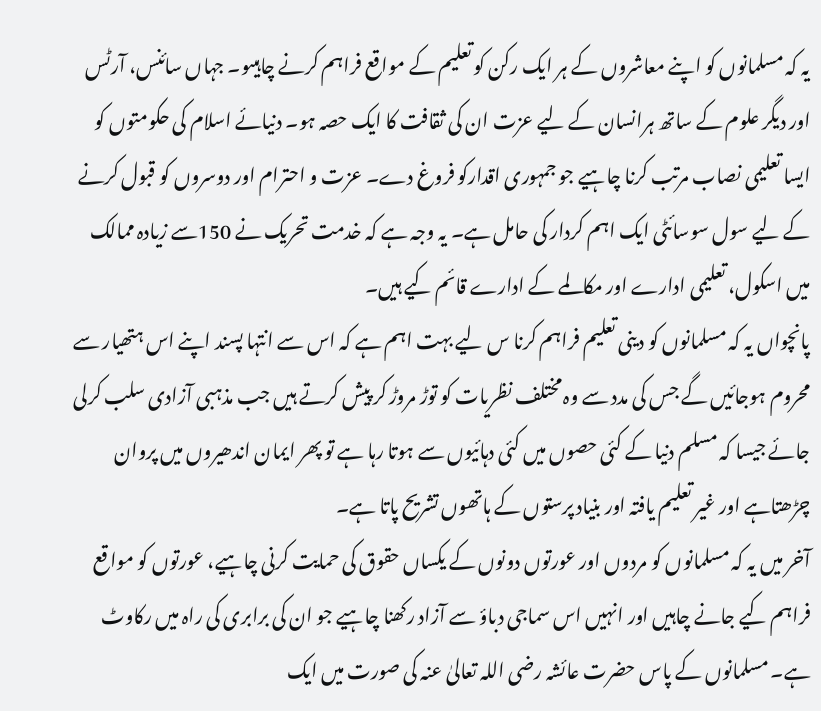یہ کہ مسلمانوں کو اپنے معاشروں کے ہر ایک رکن کو تعلیم کے مواقع فراہم کرنے چاہیںو۔ جہاں سائنس، آرٹس اور دیگر علوم کے ساتھ ہرانسان کے لیے عزت ان کی ثقافت کا ایک حصہ ہو۔ دنیائے اسلام کی حکومتوں کو ایسا تعلیمی نصاب مرتب کرنا چاہیے جو جمہوری اقدارکو فروغ دے۔ عزت و احترام اور دوسروں کو قبول کرنے کے لیے سول سوسائٹی ایک اہم کردار کی حامل ہے۔ یہ وجہ ہے کہ خدمت تحریک نے 150سے زیادہ ممالک میں اسکول، تعلیمی ادارے اور مکالمے کے ادارے قائم کیے ہیں۔
پانچواں یہ کہ مسلمانوں کو دینی تعلیم فراہم کرنا س لیے بہت اہم ہے کہ اس سے انتہا پسند اپنے اس ہتھیار سے محروم ہوجائیں گے جس کی مدد سے وہ مختلف نظریات کو توڑ مروڑ کر پیش کرتے ہیں جب مذہبی آزادی سلب کرلی جائے جیسا کہ مسلم دنیا کے کئی حصوں میں کئی دہائیوں سے ہوتا رہا ہے تو پھر ایمان اندھیروں میں پروان چڑھتاہے اور غیر تعلیم یافتہ اور بنیاد پرستوں کے ہاتھوں تشریح پاتا ہے۔
آخر میں یہ کہ مسلمانوں کو مردوں اور عورتوں دونوں کے یکساں حقوق کی حمایت کرنی چاہیے، عورتوں کو مواقع فراہم کیے جانے چاہیں اور انہیں اس سماجی دباؤ سے آزاد رکھنا چاہیے جو ان کی برابری کی راہ میں رکاوٹ ہے۔ مسلمانوں کے پاس حضرت عائشہ رضی اللہ تعالیٰ عنہ کی صورت میں ایک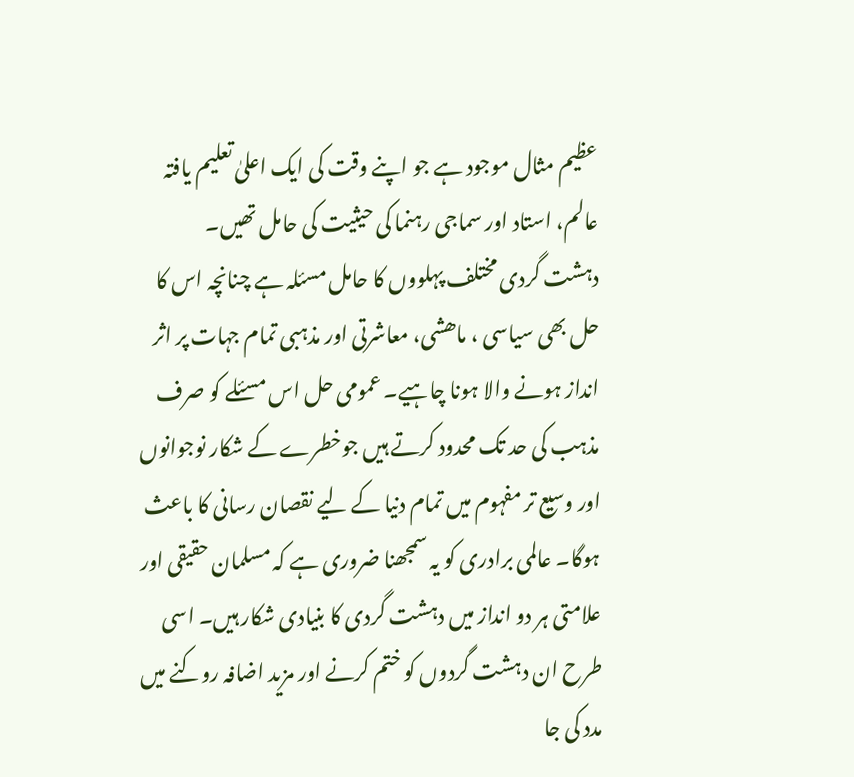عظیم مثال موجود ہے جو اپنے وقت کی ایک اعلیٰ تعلیم یافتہ عالم، استاد اور سماجی رہنما کی حیثیت کی حامل تھیں۔
دہشت گردی مختلف پہلووں کا حامل مسئلہ ہے چنانچہ اس کا حل بھی سیاسی ، ماھشی، معاشرتی اور مذہبی تمام جہات پر اثر انداز ہونے والا ہونا چاہیے۔ عمومی حل اس مسئلے کو صرف مذہب کی حد تک محدود کرتے ہیں جوخطرے کے شکار نوجوانوں اور وسیع تر مفہوم میں تمام دنیا کے لیے نقصان رسانی کا باعث ہوگا۔ عالمی برادری کو یہ سمجھنا ضروری ہے کہ مسلمان حقیقی اور علامتی ہر دو انداز میں دہشت گردی کا بنیادی شکار ہیں۔ اسی طرح ان دہشت گردوں کو ختم کرنے اور مزید اضافہ روکنے میں مدد کی جا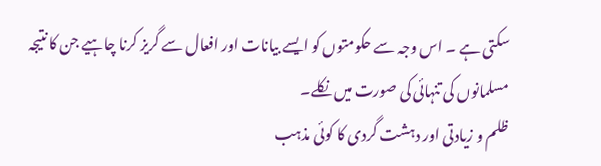سکتی ہے ۔ اس وجہ سے حکومتوں کو ایسے بیانات اور افعال سے گریز کرنا چاہیے جن کا نتیجہ مسلمانوں کی تنہائی کی صورت میں نکلے۔
ظلم و زیادتی اور دہشت گردی کا کوئی مذہب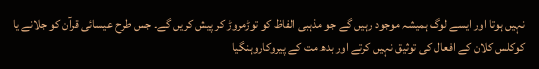نہیں ہوتا اور ایسے لوگ ہمیشہ موجود رہیں گے جو مذہبی الفاظ کو توڑمروڑ کر پیش کریں گے۔ جس طرح عیسائی قرآن کو جلانے یا کوکلس کلان کے افعال کی توثیق نہیں کرتے اور بدھ مت کے پیروکاروہنگیا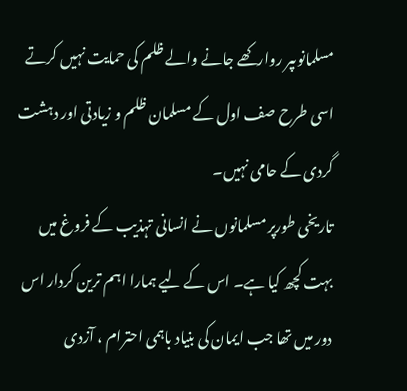مسلمانوںپر روارکھے جانے والے ظلم کی حمایت نہیں کرتے اسی طرح صف اول کے مسلمان ظلم و زیادتی اور دہشت گردی کے حامی نہیں۔
تاریخی طورپر مسلمانوں نے انسانی تہذیب کے فروغ میں بہت کچھ کیا ہے۔ اس کے لیے ہمارا اہم ترین کردار اس دور میں تھا جب ایمان کی بنیاد باہمی احترام ، آزدی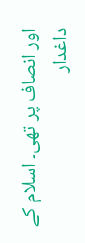اور انصاف پر تھی۔ اسلام کے داغدار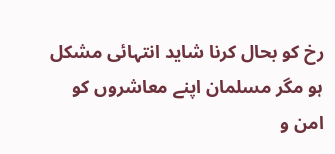رخ کو بحال کرنا شاید انتہائی مشکل ہو مگر مسلمان اپنے معاشروں کو امن و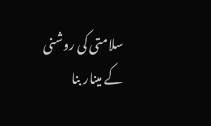سلامتی کی روشنی کے مینار بنا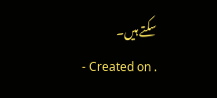سکتے ہیں۔
- Created on .